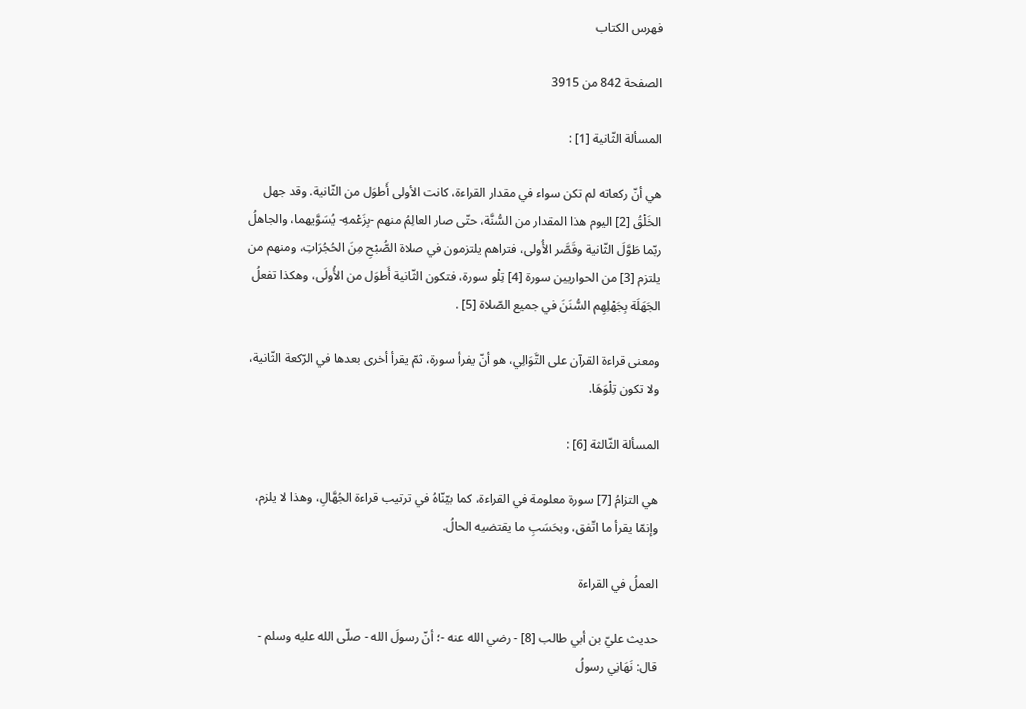فهرس الكتاب

الصفحة 842 من 3915

المسألة الثّانية [1] :

هي أنّ ركعاته لم تكن سواء في مقدار القراءة، كانت الأولى أَطوَل من الثّانية. وقد جهل الخَلْقُ [2] اليوم هذا المقدار من السُّنَّة، حتّى صار العالِمُ منهم -بِزَعْمهِ- يُسَوَّيهما، والجاهلُ ربّما طَوَّلَ الثّانية وقَصَّر الأُولى، فتراهم يلتزمون في صلاة الصُّبْحِ مِنَ الحُجُرَاتِ، ومنهم من يلتزم [3] من الحواريين سورة [4] تِلْو سورة، فتكون الثّانية أَطوَل من الأُولَى، وهكذا تفعلُ الجَهَلَة بِجَهْلِهِم السُّنَنَ في جميع الصّلاة [5] .

ومعنى قراءة القرآن على التَّوَالِي، هو أنّ يفرأ سورة، ثمّ يقرأ أخرى بعدها في الرّكعة الثّانية، ولا تكون تِلْوَهَا.

المسألة الثّالثة [6] :

هي التزامُ [7] سورة معلومة في القراءة، كما بيّنّاهُ في ترتيب قراءة الجُهَّالِ، وهذا لا يلزم، وإنمّا يقرأ ما اتّفق، وبحَسَبِ ما يقتضيه الحالُ.

العملُ في القراءة

حديث عليّ بن أبي طالب [8] - رضي الله عنه -؛ أنّ رسولَ الله - صلّى الله عليه وسلم - قال: نَهَانِي رسولُ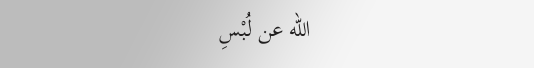الله عن لُبْسِ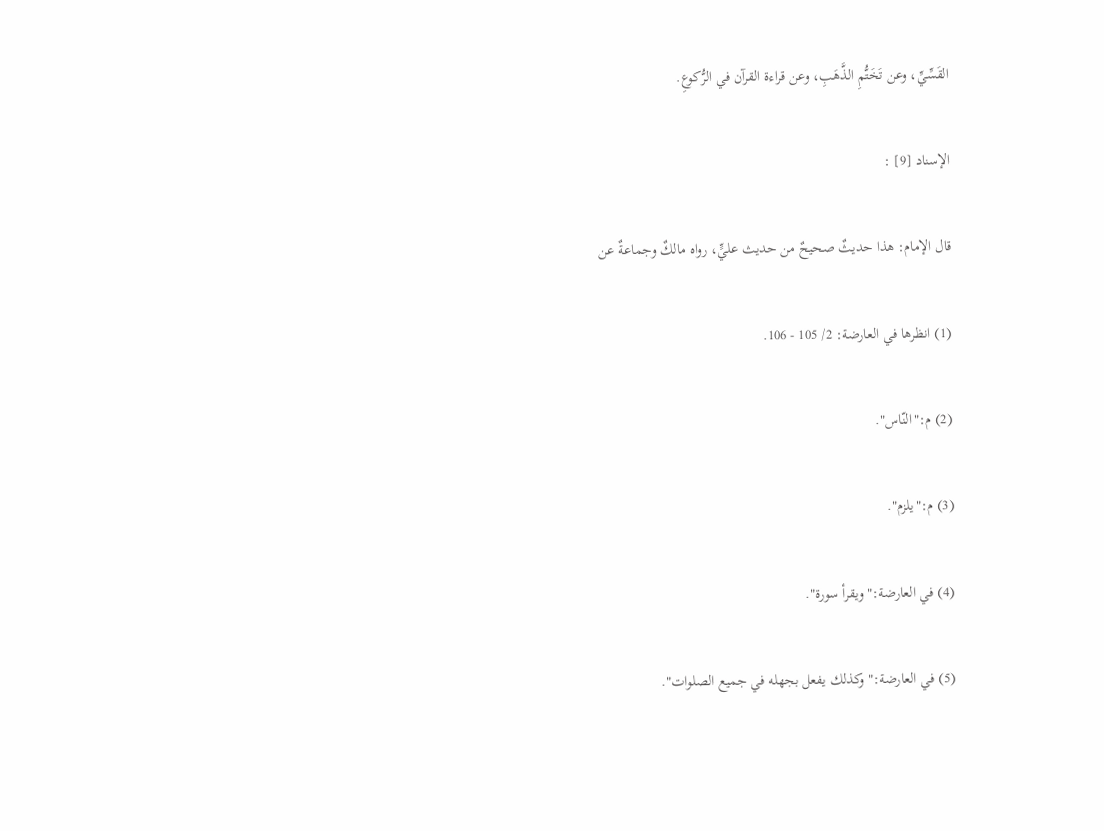القَسِّيِّ، وعن تَخَتُّمِ الذَّهَبِ، وعن قراءة القرآن في الرُّكوعِ.

الإسناد [9] :

قال الإمام: هذا حديثٌ صحيحٌ من حديث عليٍّ، رواه مالكٌ وجماعةٌ عن

(1) انظرها في العارضة: 2/ 105 - 106.

(2) م:"النّاس".

(3) م:"يلزم".

(4) في العارضة:"ويقرأ سورة".

(5) في العارضة:"وكذلك يفعل بجهله في جميع الصلوات".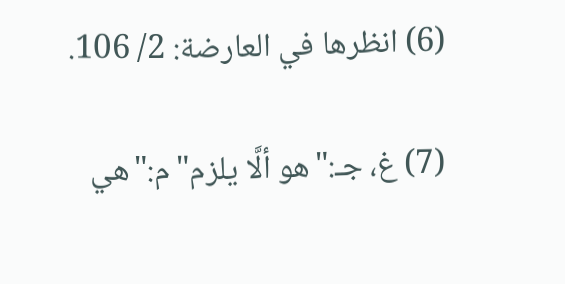(6) انظرها في العارضة: 2/ 106.

(7) غ، جـ:"هو ألَّا يلزم"م:"هي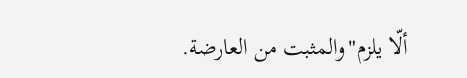ألّا يلزم"والمثبت من العارضة.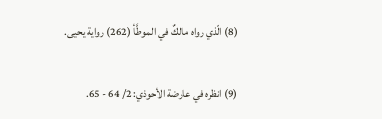(8) الّذي رواه مالكٌ في الموطَّأ (262) رواية يحيى.

(9) انظره في عارضة الأحوذي: 2/ 64 - 65.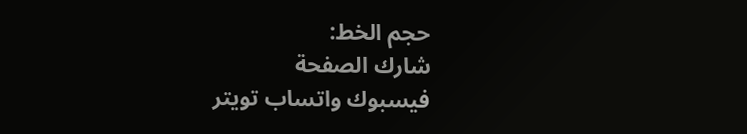حجم الخط:
شارك الصفحة
فيسبوك واتساب تويتر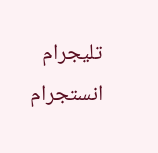تليجرام انستجرام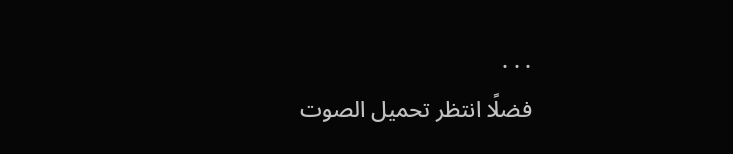. . .
فضلًا انتظر تحميل الصوت